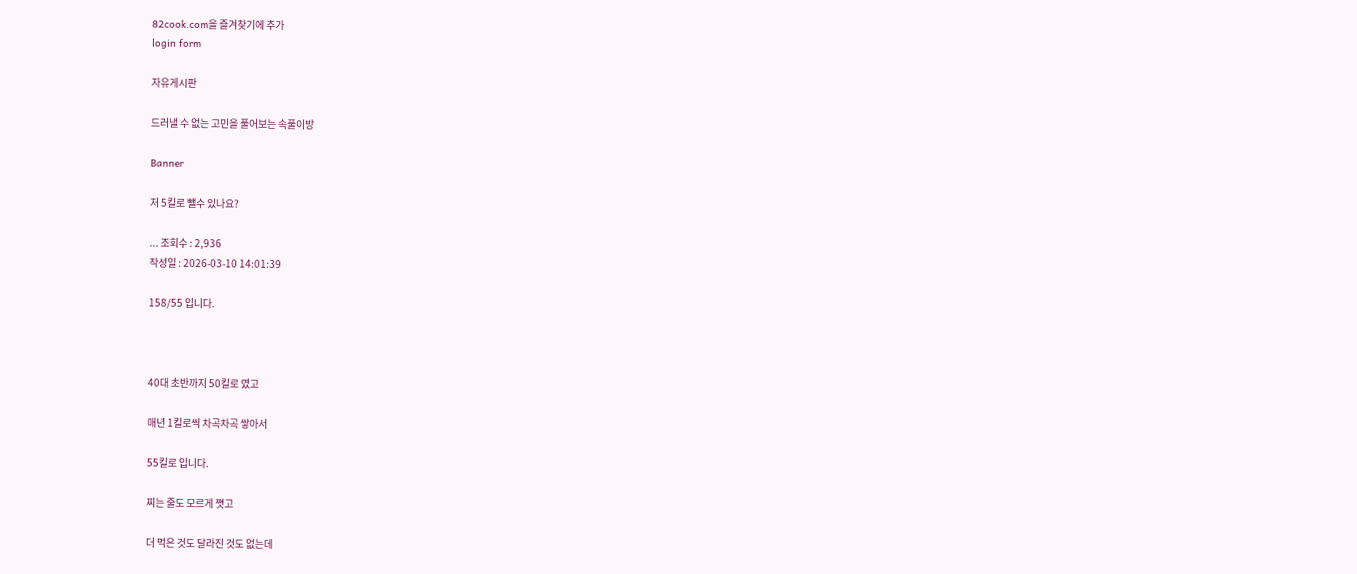82cook.com을 즐겨찾기에 추가
login form

자유게시판

드러낼 수 없는 고민을 풀어보는 속풀이방

Banner

저 5킬로 뺄수 있나요?

... 조회수 : 2,936
작성일 : 2026-03-10 14:01:39

158/55 입니다.



40대 초반까지 50킬로 였고

매년 1킬로씩 차곡차곡 쌓아서

55킬로 입니다.

찌는 줄도 모르게 쪗고

더 먹은 것도 달라진 것도 없는데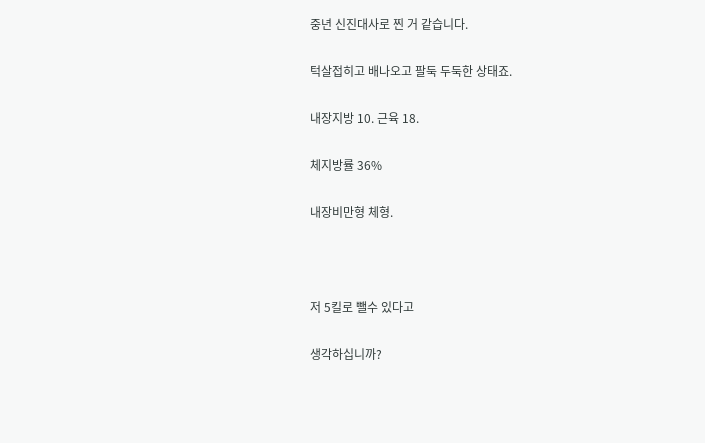중년 신진대사로 찐 거 같습니다.

턱살접히고 배나오고 팔둑 두둑한 상태죠.

내장지방 10. 근육 18.

체지방률 36%

내장비만형 체형.



저 5킬로 뺄수 있다고

생각하십니까?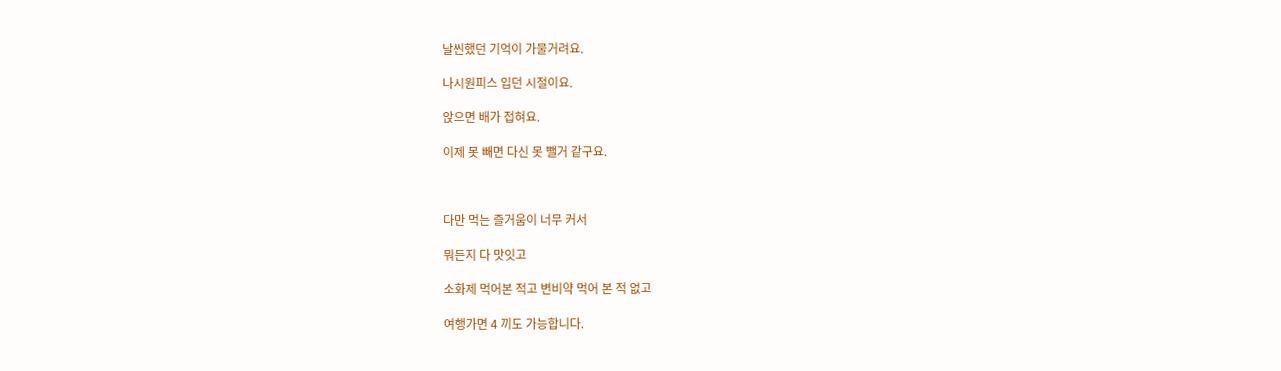날씬했던 기억이 가물거려요.

나시원피스 입던 시절이요.

앉으면 배가 접혀요.

이제 못 빼면 다신 못 뺄거 같구요.



다만 먹는 즐거움이 너무 커서

뭐든지 다 맛잇고

소화제 먹어본 적고 변비약 먹어 본 적 없고

여행가면 4 끼도 가능합니다.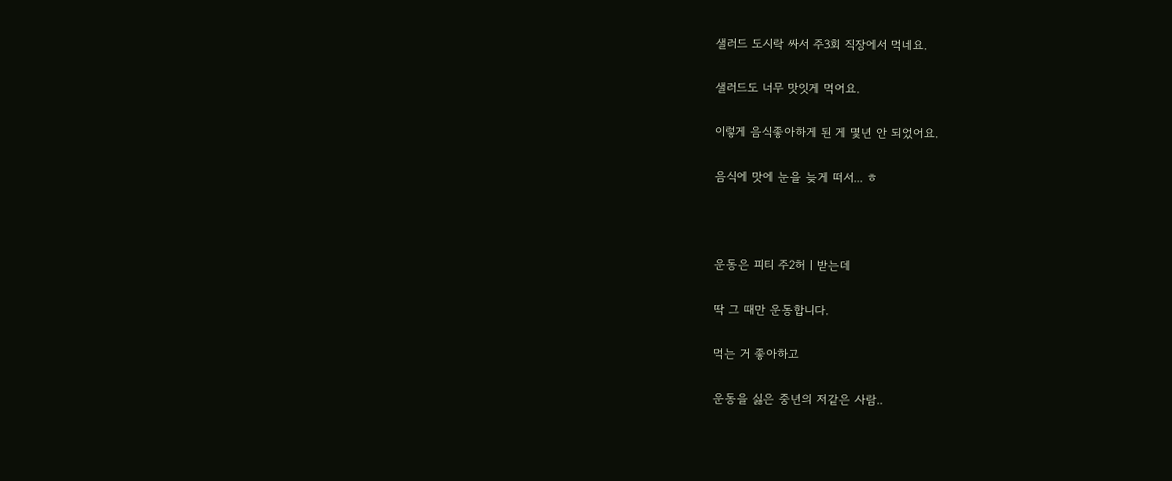샐러드 도시락 싸서 주3회 직장에서 먹네요.

샐러드도 너무 맛잇게 먹어요.

이렇게 음식좋아하게 된 게 몇년 안 되었어요.

음식에 맛에 눈을 늦게 떠서... ㅎ



운동은 피티 주2허ㅣ받는데

딱 그 때만 운동합니다.

먹는 거 좋아하고

운동을 싫은 중년의 저같은 사람..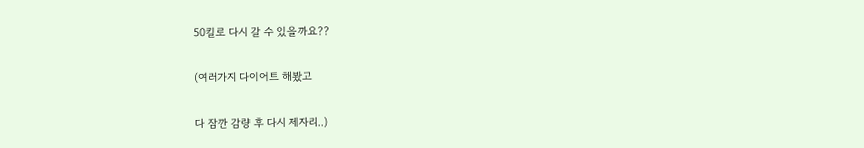50킬로 다시 갈 수 있을까요??

(여러가지 다이어트 해봤고

다 잠깐 감량 후 다시 제자리..)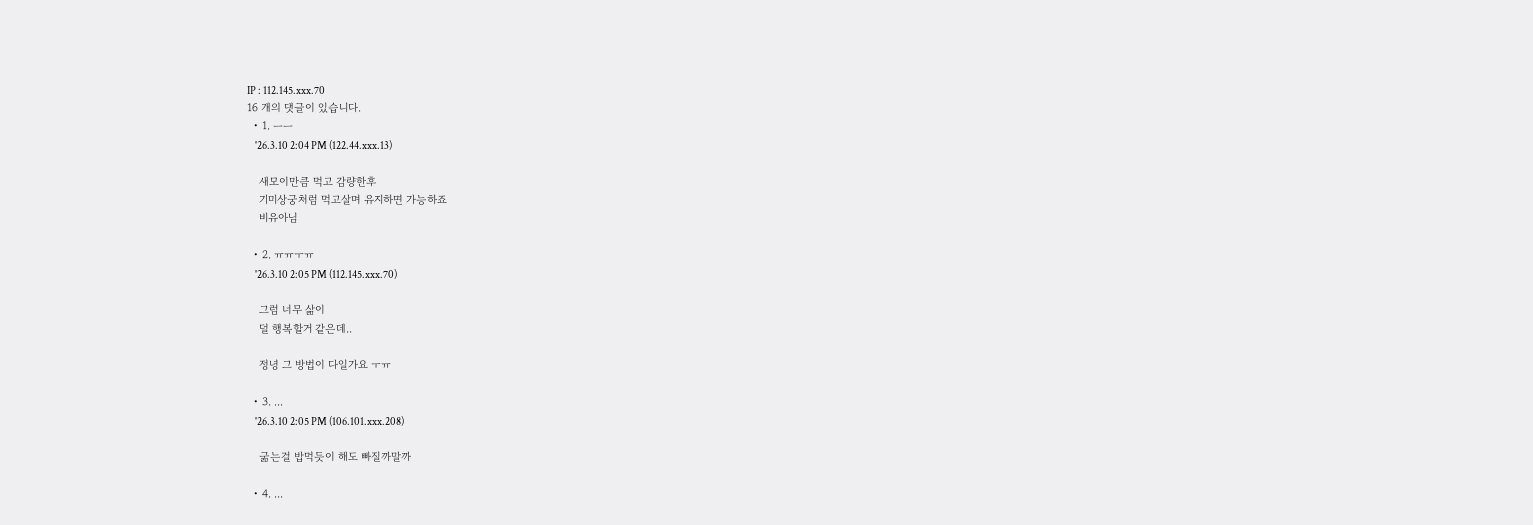IP : 112.145.xxx.70
16 개의 댓글이 있습니다.
  • 1. ㅡㅡ
    '26.3.10 2:04 PM (122.44.xxx.13)

    새모이만큼 먹고 감량한후
    기미상궁처럼 먹고살며 유지하면 가능하죠
    비유아님

  • 2. ㅠㅠㅜㅠ
    '26.3.10 2:05 PM (112.145.xxx.70)

    그럼 너무 삶이
    덜 행복할거 같은데..

    정녕 그 방법이 다일가요 ㅜㅠ

  • 3. ...
    '26.3.10 2:05 PM (106.101.xxx.208)

    굶는걸 밥먹듯이 해도 빠질까말까

  • 4. ...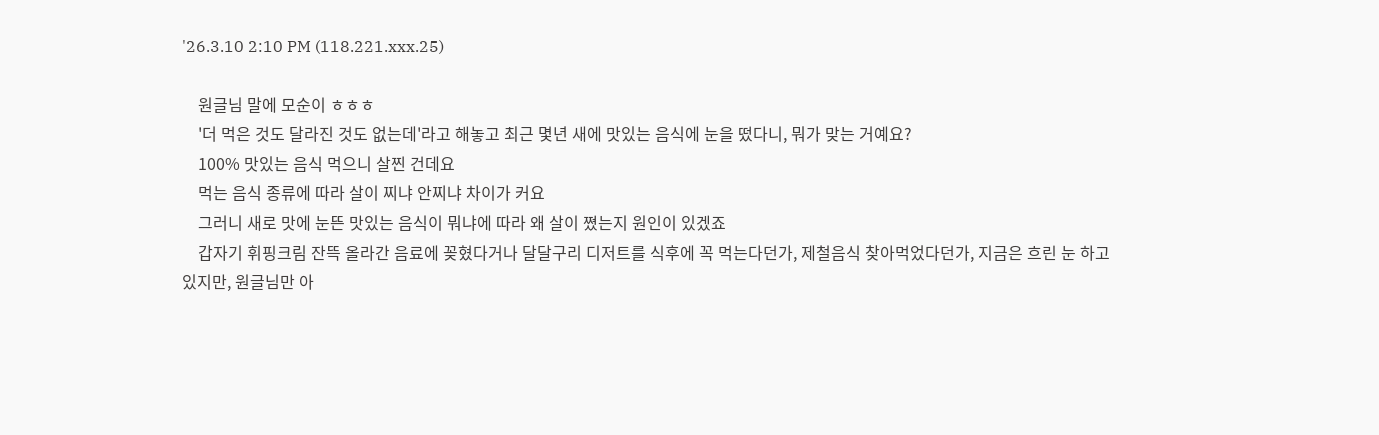'26.3.10 2:10 PM (118.221.xxx.25)

    원글님 말에 모순이 ㅎㅎㅎ
    '더 먹은 것도 달라진 것도 없는데'라고 해놓고 최근 몇년 새에 맛있는 음식에 눈을 떴다니, 뭐가 맞는 거예요?
    100% 맛있는 음식 먹으니 살찐 건데요
    먹는 음식 종류에 따라 살이 찌냐 안찌냐 차이가 커요
    그러니 새로 맛에 눈뜬 맛있는 음식이 뭐냐에 따라 왜 살이 쪘는지 원인이 있겠죠
    갑자기 휘핑크림 잔뜩 올라간 음료에 꽂혔다거나 달달구리 디저트를 식후에 꼭 먹는다던가, 제철음식 찾아먹었다던가, 지금은 흐린 눈 하고 있지만, 원글님만 아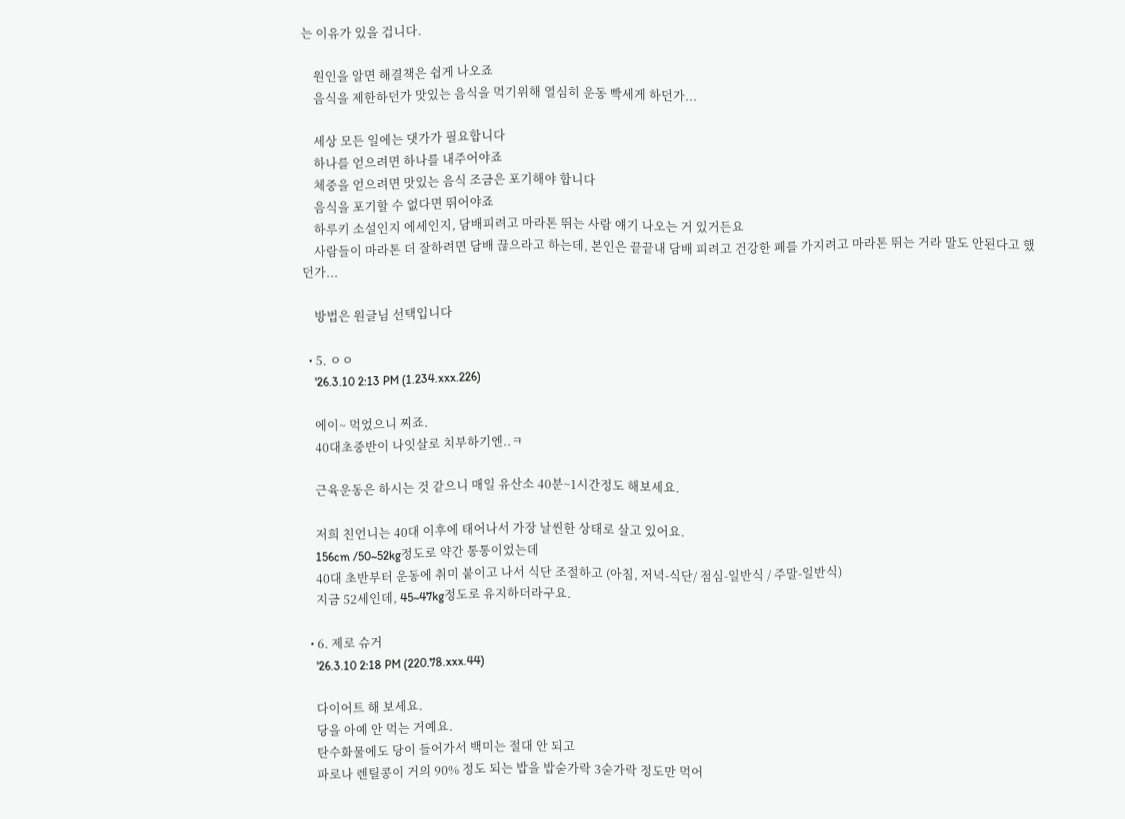는 이유가 있을 겁니다.

    원인을 알면 해결책은 쉽게 나오죠
    음식을 제한하던가 맛있는 음식을 먹기위해 열심히 운동 빡세게 하던가...

    세상 모든 일에는 댓가가 필요합니다
    하나를 얻으려면 하나를 내주어야죠
    체중을 얻으려면 맛있는 음식 조금은 포기해야 합니다
    음식을 포기할 수 없다면 뛰어야죠
    하루키 소설인지 에세인지, 담배피려고 마라톤 뛰는 사람 얘기 나오는 거 있거든요
    사람들이 마라톤 더 잘하려면 담배 끊으라고 하는데, 본인은 끝끝내 담배 피려고 건강한 폐를 가지려고 마라톤 뛰는 거라 말도 안된다고 했던가...

    방법은 원글님 선택입니다

  • 5. ㅇㅇ
    '26.3.10 2:13 PM (1.234.xxx.226)

    에이~ 먹었으니 찌죠.
    40대초중반이 나잇살로 치부하기엔..ㅋ

    근육운동은 하시는 것 같으니 매일 유산소 40분~1시간정도 해보세요.

    저희 친언니는 40대 이후에 태어나서 가장 날씬한 상태로 살고 있어요.
    156cm /50~52kg정도로 약간 통통이었는데
    40대 초반부터 운동에 취미 붙이고 나서 식단 조절하고 (아침, 저녁-식단/ 점심-일반식 / 주말-일반식)
    지금 52세인데, 45~47kg정도로 유지하더라구요.

  • 6. 제로 슈거
    '26.3.10 2:18 PM (220.78.xxx.44)

    다이어트 해 보세요.
    당을 아예 안 먹는 거예요.
    탄수화물에도 당이 들어가서 백미는 절대 안 되고
    파로나 렌틸콩이 거의 90% 정도 되는 밥을 밥숟가락 3숟가락 정도만 먹어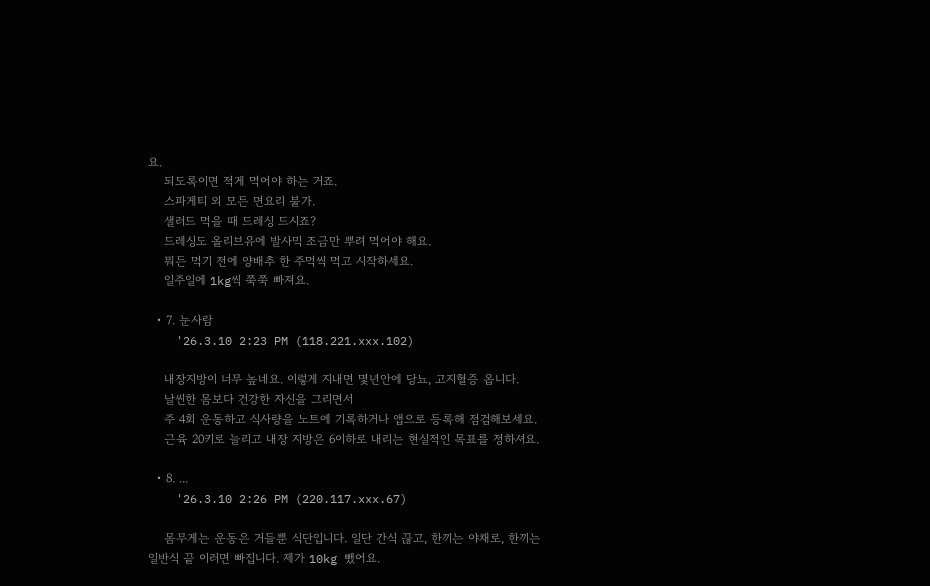요.
    되도록이면 적게 먹어야 하는 거죠.
    스파게티 외 모든 면요리 불가.
    샐러드 먹을 때 드레싱 드시죠?
    드레싱도 올리브유에 발사믹 조금만 뿌려 먹어야 해요.
    뭐든 먹기 전에 양배추 한 주먹씩 먹고 시작하세요.
    일주일에 1kg씩 쭉쭉 빠져요.

  • 7. 눈사람
    '26.3.10 2:23 PM (118.221.xxx.102)

    내장지방이 너무 높네요. 이렇게 지내면 몇년안에 당뇨, 고지혈증 옵니다.
    날씬한 몸보다 건강한 자신을 그리면서
    주 4회 운동하고 식사량을 노트에 기록하거나 앱으로 등록해 점검해보세요.
    근육 20키로 늘리고 내장 지방은 6이하로 내리는 현실적인 목표를 정하셔요.

  • 8. ...
    '26.3.10 2:26 PM (220.117.xxx.67)

    몸무게는 운동은 거들뿐 식단입니다. 일단 간식 끊고, 한끼는 야채로, 한끼는 일반식 끝 이러면 빠집니다. 제가 10kg 뺐어요.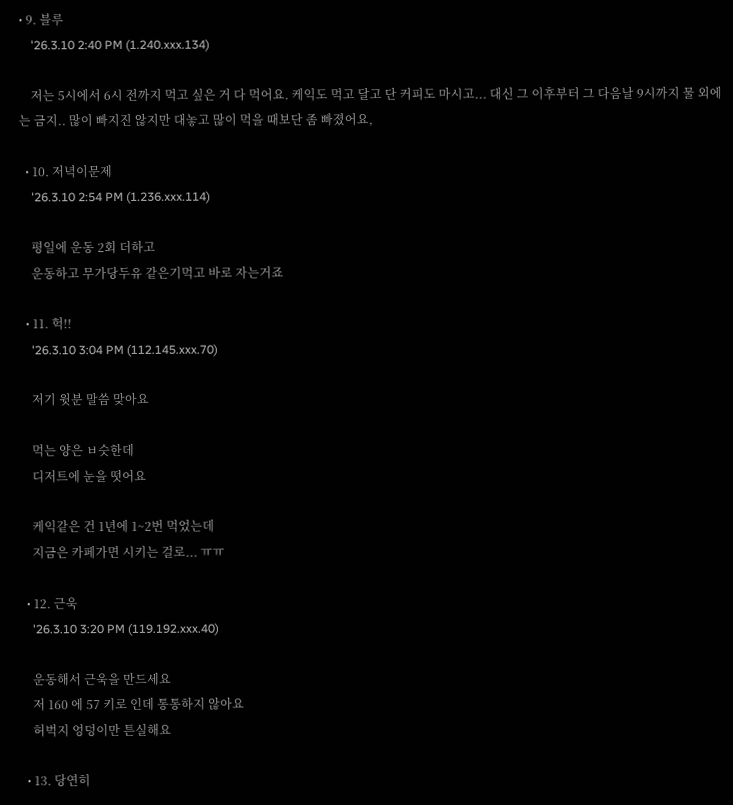• 9. 블루
    '26.3.10 2:40 PM (1.240.xxx.134)

    저는 5시에서 6시 전까지 먹고 싶은 거 다 먹어요. 케익도 먹고 달고 단 커피도 마시고... 대신 그 이후부터 그 다음날 9시까지 물 외에는 금지.. 많이 빠지진 않지만 대놓고 많이 먹을 때보단 좀 빠졌어요,

  • 10. 저녁이문제
    '26.3.10 2:54 PM (1.236.xxx.114)

    평일에 운동 2회 더하고
    운동하고 무가당두유 같은기먹고 바로 자는거죠

  • 11. 헉!!
    '26.3.10 3:04 PM (112.145.xxx.70)

    저기 윗분 말씀 맞아요

    먹는 양은 ㅂ슷한데
    디저트에 눈을 떳어요

    케익같은 건 1년에 1~2번 먹었는데
    지금은 카페가면 시키는 걸로... ㅠㅠ

  • 12. 근욱
    '26.3.10 3:20 PM (119.192.xxx.40)

    운동해서 근욱을 만드세요
    저 160 에 57 키로 인데 통통하지 않아요
    허벅지 엉덩이만 튼실해요

  • 13. 당연히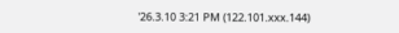'26.3.10 3:21 PM (122.101.xxx.144)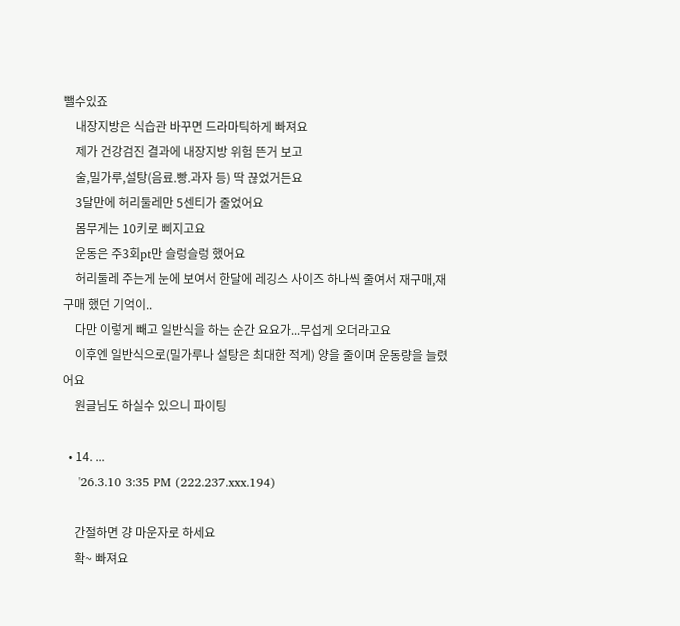뺄수있죠
    내장지방은 식습관 바꾸면 드라마틱하게 빠져요
    제가 건강검진 결과에 내장지방 위험 뜬거 보고
    술,밀가루,설탕(음료.빵.과자 등) 딱 끊었거든요
    3달만에 허리둘레만 5센티가 줄었어요
    몸무게는 10키로 삐지고요
    운동은 주3회pt만 슬렁슬렁 했어요
    허리둘레 주는게 눈에 보여서 한달에 레깅스 사이즈 하나씩 줄여서 재구매,재구매 했던 기억이..
    다만 이렇게 빼고 일반식을 하는 순간 요요가...무섭게 오더라고요
    이후엔 일반식으로(밀가루나 설탕은 최대한 적게) 양을 줄이며 운동량을 늘렸어요
    원글님도 하실수 있으니 파이팅

  • 14. ...
    '26.3.10 3:35 PM (222.237.xxx.194)

    간절하면 걍 마운자로 하세요
    확~ 빠져요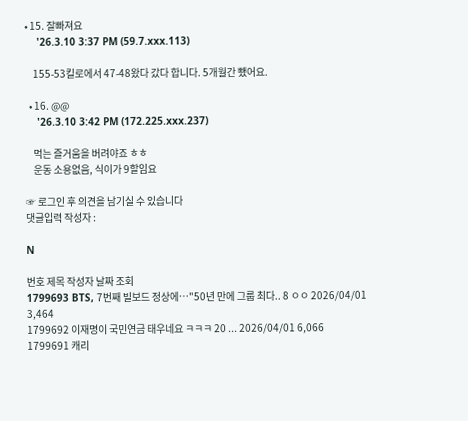• 15. 잘빠져요
    '26.3.10 3:37 PM (59.7.xxx.113)

    155-53킬로에서 47-48왔다 갔다 합니다. 5개월간 뺐어요.

  • 16. @@
    '26.3.10 3:42 PM (172.225.xxx.237)

    먹는 즐거움을 버려야죠 ㅎㅎ
    운동 소용없음, 식이가 9할임요

☞ 로그인 후 의견을 남기실 수 있습니다
댓글입력 작성자 :

N

번호 제목 작성자 날짜 조회
1799693 BTS, 7번째 빌보드 정상에…"50년 만에 그룹 최다.. 8 ㅇㅇ 2026/04/01 3,464
1799692 이재명이 국민연금 태우네요 ㅋㅋㅋ 20 ... 2026/04/01 6,066
1799691 캐리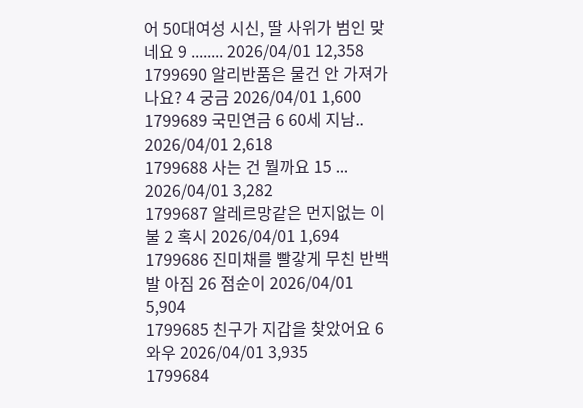어 50대여성 시신, 딸 사위가 범인 맞네요 9 ........ 2026/04/01 12,358
1799690 알리반품은 물건 안 가져가나요? 4 궁금 2026/04/01 1,600
1799689 국민연금 6 60세 지남.. 2026/04/01 2,618
1799688 사는 건 뭘까요 15 ... 2026/04/01 3,282
1799687 알레르망같은 먼지없는 이불 2 혹시 2026/04/01 1,694
1799686 진미채를 빨갛게 무친 반백발 아짐 26 점순이 2026/04/01 5,904
1799685 친구가 지갑을 찾았어요 6 와우 2026/04/01 3,935
1799684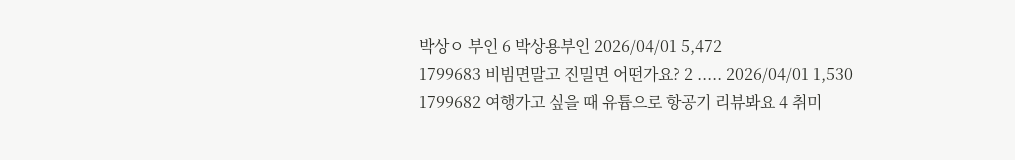박상ㅇ 부인 6 박상용부인 2026/04/01 5,472
1799683 비빔면말고 진밀면 어떤가요? 2 ..... 2026/04/01 1,530
1799682 여행가고 싶을 때 유튭으로 항공기 리뷰봐요 4 취미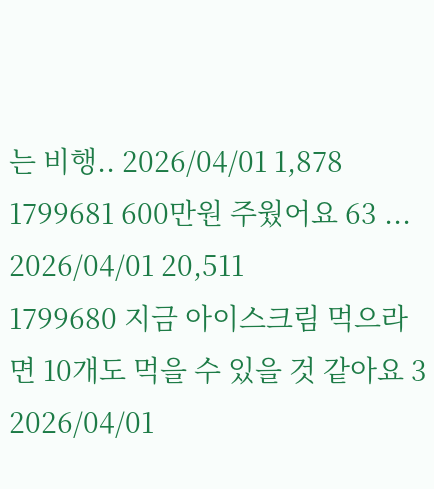는 비행.. 2026/04/01 1,878
1799681 600만원 주웠어요 63 ... 2026/04/01 20,511
1799680 지금 아이스크림 먹으라면 10개도 먹을 수 있을 것 같아요 3 2026/04/01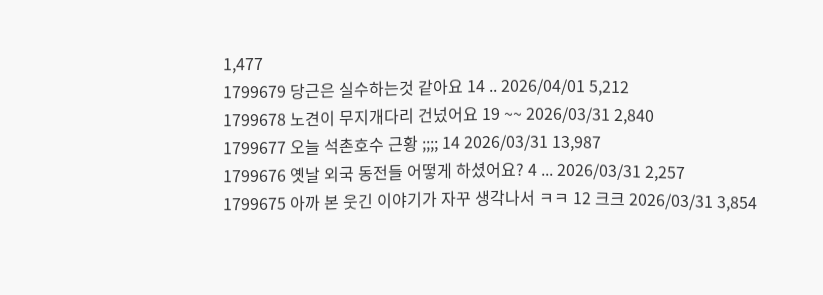1,477
1799679 당근은 실수하는것 같아요 14 .. 2026/04/01 5,212
1799678 노견이 무지개다리 건넜어요 19 ~~ 2026/03/31 2,840
1799677 오늘 석촌호수 근황 ;;;; 14 2026/03/31 13,987
1799676 옛날 외국 동전들 어떻게 하셨어요? 4 ... 2026/03/31 2,257
1799675 아까 본 웃긴 이야기가 자꾸 생각나서 ㅋㅋ 12 크크 2026/03/31 3,854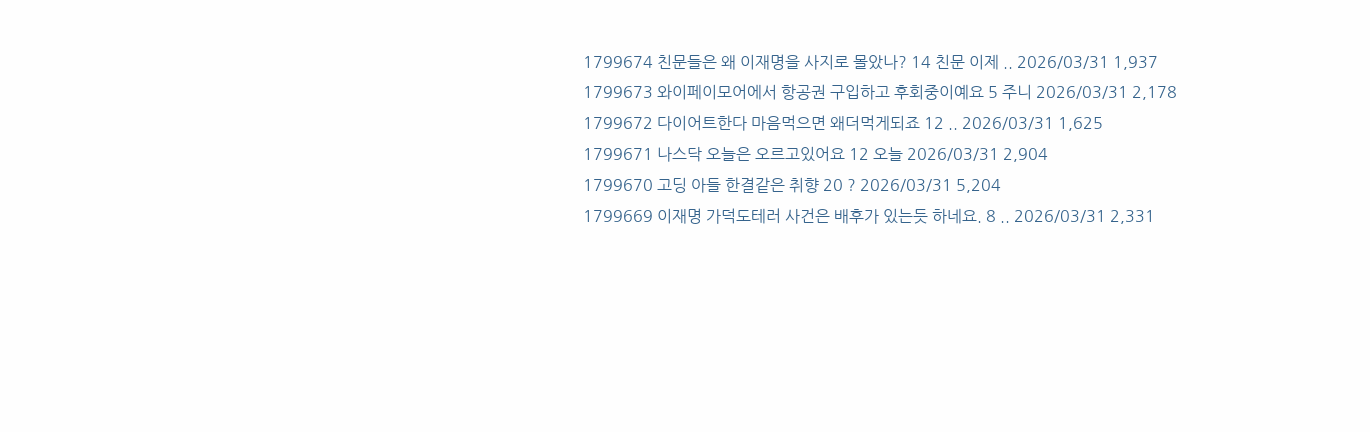1799674 친문들은 왜 이재명을 사지로 몰았나? 14 친문 이제 .. 2026/03/31 1,937
1799673 와이페이모어에서 항공권 구입하고 후회중이예요 5 주니 2026/03/31 2,178
1799672 다이어트한다 마음먹으면 왜더먹게되죠 12 .. 2026/03/31 1,625
1799671 나스닥 오늘은 오르고있어요 12 오늘 2026/03/31 2,904
1799670 고딩 아들 한결같은 취향 20 ? 2026/03/31 5,204
1799669 이재명 가덕도테러 사건은 배후가 있는듯 하네요. 8 .. 2026/03/31 2,331